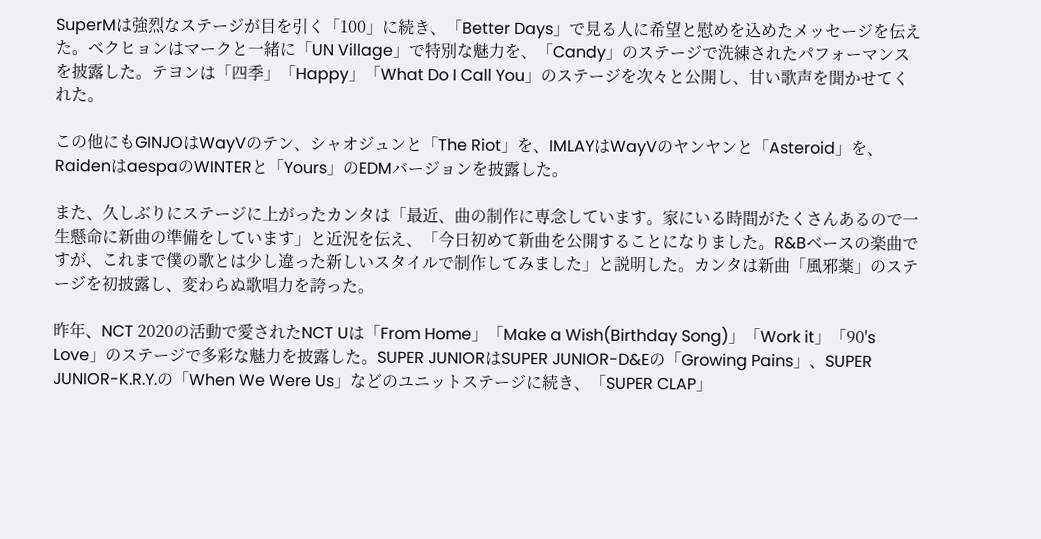SuperMは強烈なステージが目を引く「100」に続き、「Better Days」で見る人に希望と慰めを込めたメッセージを伝えた。ベクヒョンはマークと一緒に「UN Village」で特別な魅力を、「Candy」のステージで洗練されたパフォーマンスを披露した。テヨンは「四季」「Happy」「What Do I Call You」のステージを次々と公開し、甘い歌声を聞かせてくれた。

この他にもGINJOはWayVのテン、シャオジュンと「The Riot」を、IMLAYはWayVのヤンヤンと「Asteroid」を、RaidenはaespaのWINTERと「Yours」のEDMバージョンを披露した。

また、久しぶりにステージに上がったカンタは「最近、曲の制作に専念しています。家にいる時間がたくさんあるので一生懸命に新曲の準備をしています」と近況を伝え、「今日初めて新曲を公開することになりました。R&Bベースの楽曲ですが、これまで僕の歌とは少し違った新しいスタイルで制作してみました」と説明した。カンタは新曲「風邪薬」のステージを初披露し、変わらぬ歌唱力を誇った。

昨年、NCT 2020の活動で愛されたNCT Uは「From Home」「Make a Wish(Birthday Song)」「Work it」「90's Love」のステージで多彩な魅力を披露した。SUPER JUNIORはSUPER JUNIOR-D&Eの「Growing Pains」、SUPER JUNIOR-K.R.Y.の「When We Were Us」などのユニットステージに続き、「SUPER CLAP」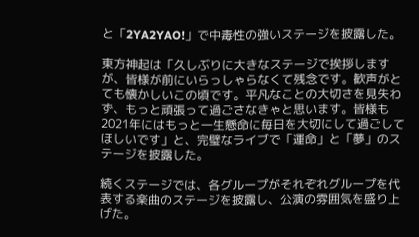と「2YA2YAO!」で中毒性の強いステージを披露した。

東方神起は「久しぶりに大きなステージで挨拶しますが、皆様が前にいらっしゃらなくて残念です。歓声がとても懐かしいこの頃です。平凡なことの大切さを見失わず、もっと頑張って過ごさなきゃと思います。皆様も2021年にはもっと一生懸命に毎日を大切にして過ごしてほしいです」と、完璧なライブで「運命」と「夢」のステージを披露した。

続くステージでは、各グループがそれぞれグループを代表する楽曲のステージを披露し、公演の雰囲気を盛り上げた。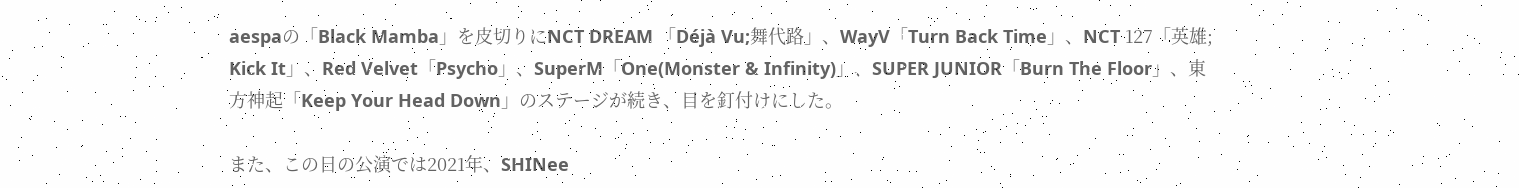aespaの「Black Mamba」を皮切りにNCT DREAM 「Déjà Vu;舞代路」、WayV「Turn Back Time」、NCT 127「英雄; Kick It」、Red Velvet「Psycho」、SuperM「One(Monster & Infinity)」、SUPER JUNIOR「Burn The Floor」、東方神起「Keep Your Head Down」のステージが続き、目を釘付けにした。

また、この日の公演では2021年、SHINee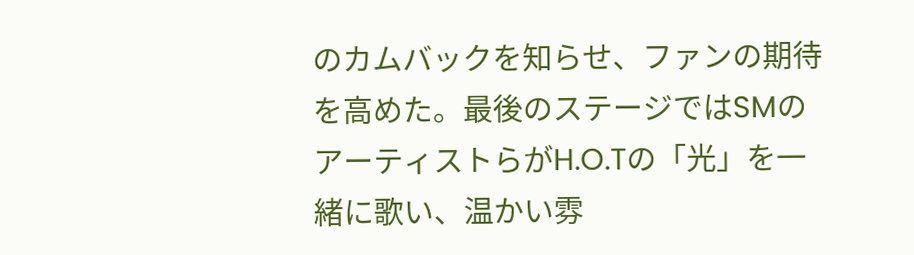のカムバックを知らせ、ファンの期待を高めた。最後のステージではSMのアーティストらがH.O.Tの「光」を一緒に歌い、温かい雰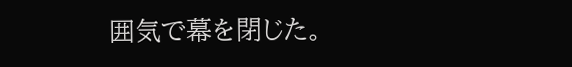囲気で幕を閉じた。